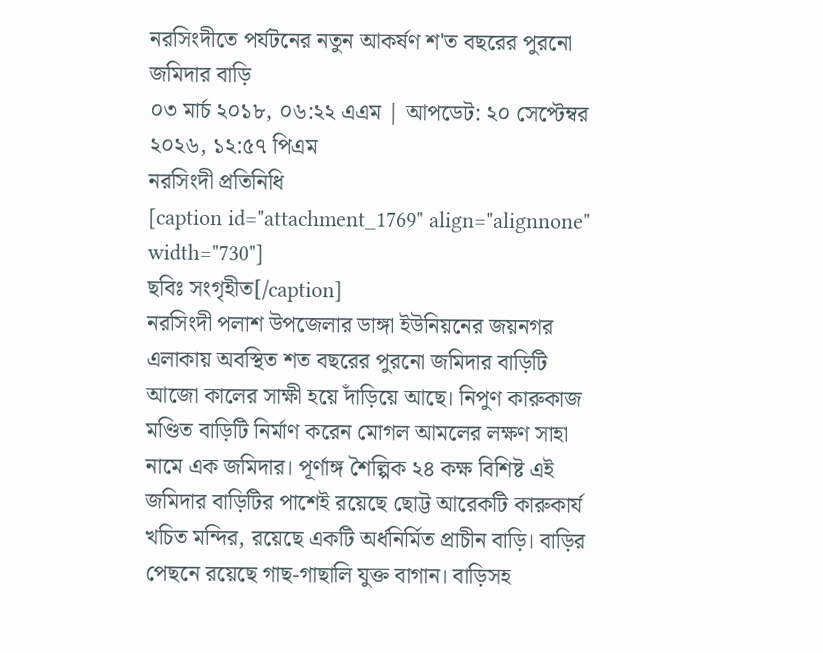নরসিংদীতে পর্যটনের নতুন আকর্ষণ শ'ত বছরের পুরনো জমিদার বাড়ি
০৩ মার্চ ২০১৮, ০৬:২২ এএম | আপডেট: ২০ সেপ্টেম্বর ২০২৬, ১২:৫৭ পিএম
নরসিংদী প্রতিনিধি
[caption id="attachment_1769" align="alignnone" width="730"]
ছবিঃ সংগৃহীত[/caption]
নরসিংদী পলাশ উপজেলার ডাঙ্গা ইউনিয়নের জয়নগর এলাকায় অবস্থিত শত বছরের পুরনো জমিদার বাড়িটি আজো কালের সাক্ষী হয়ে দাঁড়িয়ে আছে। নিপুণ কারুকাজ মণ্ডিত বাড়িটি নির্মাণ করেন মোগল আমলের লক্ষণ সাহা নামে এক জমিদার। পূর্ণাঙ্গ শৈল্পিক ২৪ কক্ষ বিশিষ্ট এই জমিদার বাড়িটির পাশেই রয়েছে ছোট্ট আরেকটি কারুকার্য খচিত মন্দির, রয়েছে একটি অর্ধনির্মিত প্রাচীন বাড়ি। বাড়ির পেছনে রয়েছে গাছ-গাছালি যুক্ত বাগান। বাড়িসহ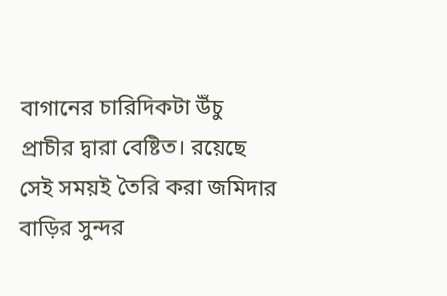বাগানের চারিদিকটা উঁচু প্রাচীর দ্বারা বেষ্টিত। রয়েছে সেই সময়ই তৈরি করা জমিদার বাড়ির সুন্দর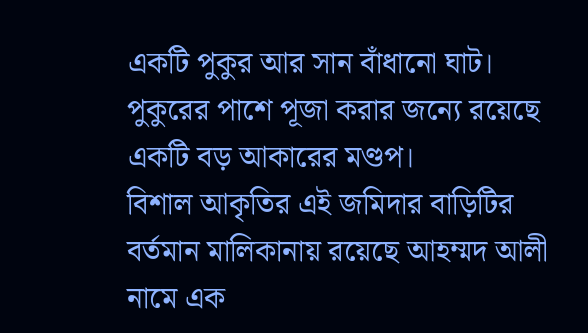একটি পুকুর আর সান বাঁধানো ঘাট। পুকুরের পাশে পূজা করার জন্যে রয়েছে একটি বড় আকারের মণ্ডপ।
বিশাল আকৃতির এই জমিদার বাড়িটির বর্তমান মালিকানায় রয়েছে আহম্মদ আলী নামে এক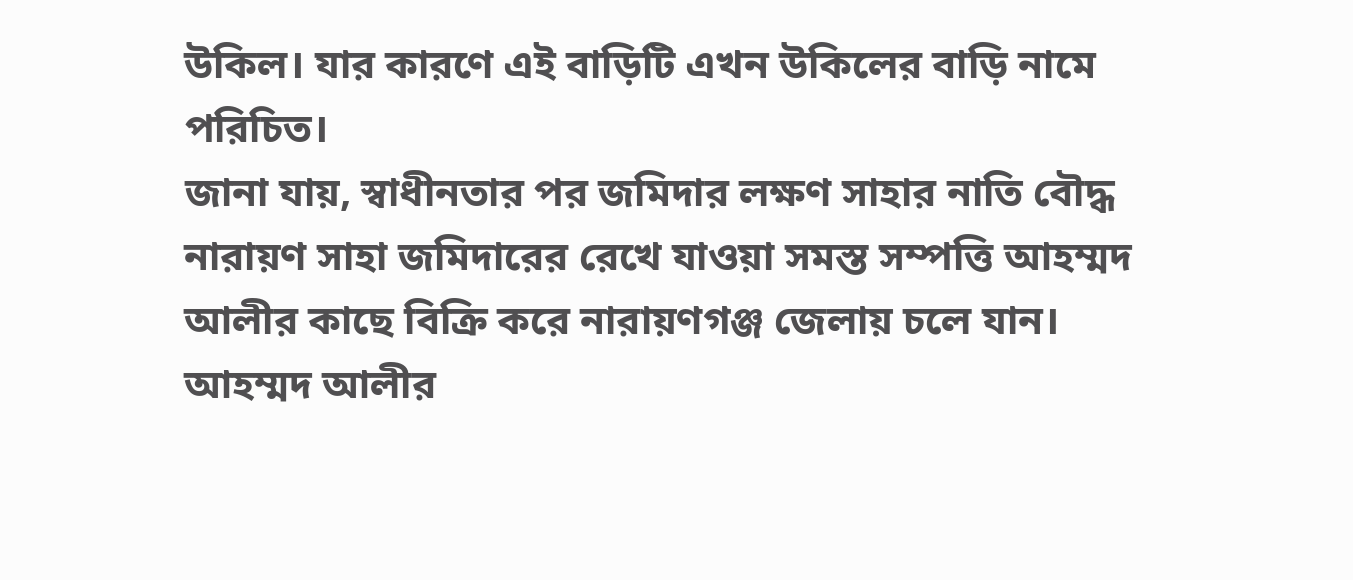উকিল। যার কারণে এই বাড়িটি এখন উকিলের বাড়ি নামে পরিচিত।
জানা যায়, স্বাধীনতার পর জমিদার লক্ষণ সাহার নাতি বৌদ্ধ নারায়ণ সাহা জমিদারের রেখে যাওয়া সমস্ত সম্পত্তি আহম্মদ আলীর কাছে বিক্রি করে নারায়ণগঞ্জ জেলায় চলে যান। আহম্মদ আলীর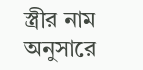স্ত্রীর নাম অনুসারে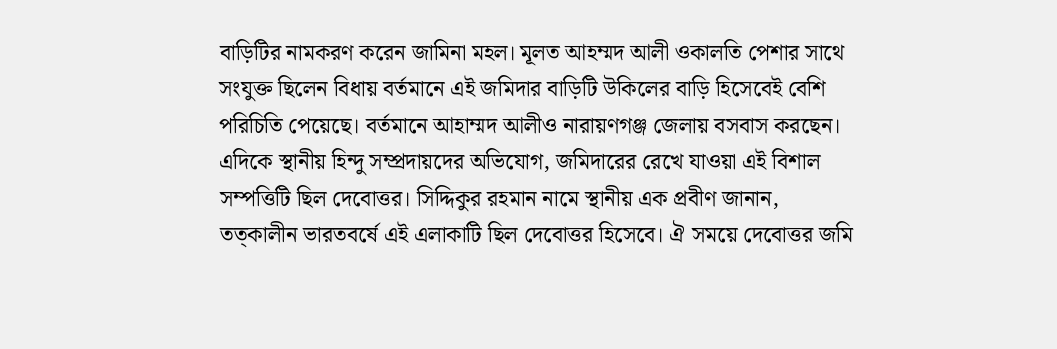বাড়িটির নামকরণ করেন জামিনা মহল। মূলত আহম্মদ আলী ওকালতি পেশার সাথে সংযুক্ত ছিলেন বিধায় বর্তমানে এই জমিদার বাড়িটি উকিলের বাড়ি হিসেবেই বেশি পরিচিতি পেয়েছে। বর্তমানে আহাম্মদ আলীও নারায়ণগঞ্জ জেলায় বসবাস করছেন।
এদিকে স্থানীয় হিন্দু সম্প্রদায়দের অভিযোগ, জমিদারের রেখে যাওয়া এই বিশাল সম্পত্তিটি ছিল দেবোত্তর। সিদ্দিকুর রহমান নামে স্থানীয় এক প্রবীণ জানান, তত্কালীন ভারতবর্ষে এই এলাকাটি ছিল দেবোত্তর হিসেবে। ঐ সময়ে দেবোত্তর জমি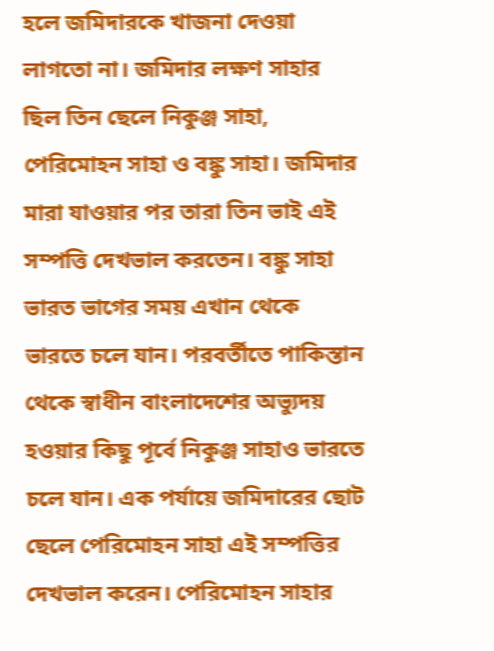হলে জমিদারকে খাজনা দেওয়া লাগতো না। জমিদার লক্ষণ সাহার ছিল তিন ছেলে নিকুঞ্জ সাহা, পেরিমোহন সাহা ও বঙ্কু সাহা। জমিদার মারা যাওয়ার পর তারা তিন ভাই এই সম্পত্তি দেখভাল করতেন। বঙ্কু সাহা ভারত ভাগের সময় এখান থেকে ভারতে চলে যান। পরবর্তীতে পাকিস্তান থেকে স্বাধীন বাংলাদেশের অভ্যুদয় হওয়ার কিছু পূর্বে নিকুঞ্জ সাহাও ভারতে চলে যান। এক পর্যায়ে জমিদারের ছোট ছেলে পেরিমোহন সাহা এই সম্পত্তির দেখভাল করেন। পেরিমোহন সাহার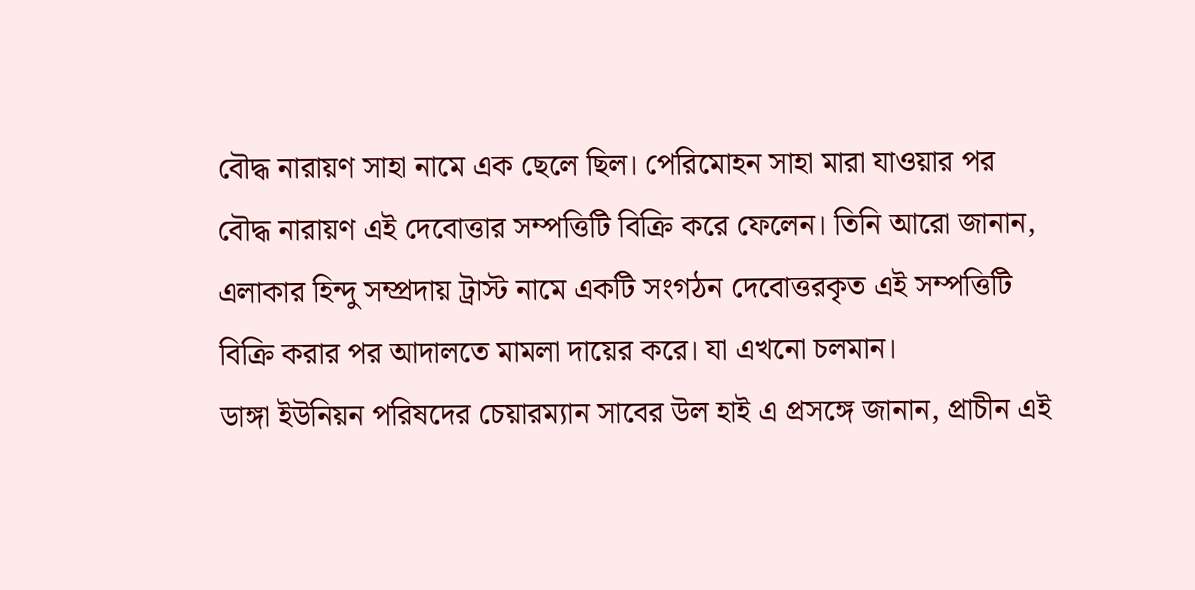বৌদ্ধ নারায়ণ সাহা নামে এক ছেলে ছিল। পেরিমোহন সাহা মারা যাওয়ার পর বৌদ্ধ নারায়ণ এই দেবোত্তার সম্পত্তিটি বিক্রি করে ফেলেন। তিনি আরো জানান, এলাকার হিন্দু সম্প্রদায় ট্রাস্ট নামে একটি সংগঠন দেবোত্তরকৃত এই সম্পত্তিটি বিক্রি করার পর আদালতে মামলা দায়ের করে। যা এখনো চলমান।
ডাঙ্গা ইউনিয়ন পরিষদের চেয়ারম্যান সাবের উল হাই এ প্রসঙ্গে জানান, প্রাচীন এই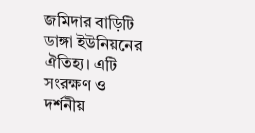জমিদার বাড়িটি ডাঙ্গা ইউনিয়নের ঐতিহ্য। এটি সংরক্ষণ ও দর্শনীয়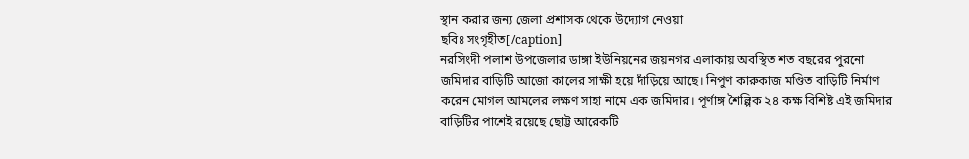স্থান করার জন্য জেলা প্রশাসক থেকে উদ্যোগ নেওয়া
ছবিঃ সংগৃহীত[/caption]
নরসিংদী পলাশ উপজেলার ডাঙ্গা ইউনিয়নের জয়নগর এলাকায় অবস্থিত শত বছরের পুরনো জমিদার বাড়িটি আজো কালের সাক্ষী হয়ে দাঁড়িয়ে আছে। নিপুণ কারুকাজ মণ্ডিত বাড়িটি নির্মাণ করেন মোগল আমলের লক্ষণ সাহা নামে এক জমিদার। পূর্ণাঙ্গ শৈল্পিক ২৪ কক্ষ বিশিষ্ট এই জমিদার বাড়িটির পাশেই রয়েছে ছোট্ট আরেকটি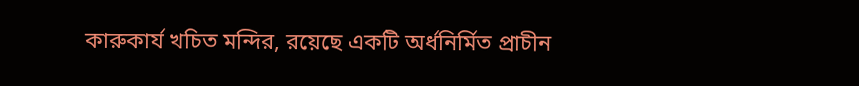কারুকার্য খচিত মন্দির, রয়েছে একটি অর্ধনির্মিত প্রাচীন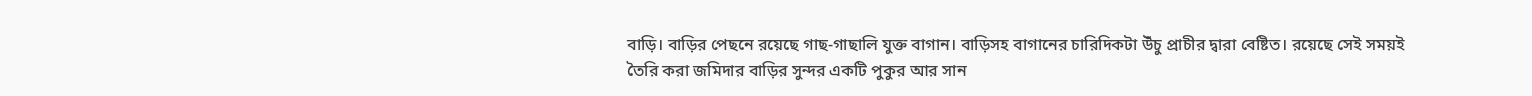বাড়ি। বাড়ির পেছনে রয়েছে গাছ-গাছালি যুক্ত বাগান। বাড়িসহ বাগানের চারিদিকটা উঁচু প্রাচীর দ্বারা বেষ্টিত। রয়েছে সেই সময়ই তৈরি করা জমিদার বাড়ির সুন্দর একটি পুকুর আর সান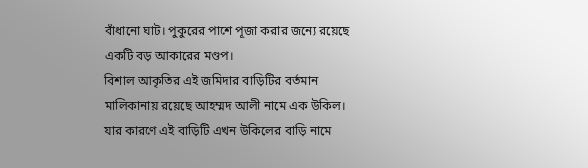বাঁধানো ঘাট। পুকুরের পাশে পূজা করার জন্যে রয়েছে একটি বড় আকারের মণ্ডপ।
বিশাল আকৃতির এই জমিদার বাড়িটির বর্তমান মালিকানায় রয়েছে আহম্মদ আলী নামে এক উকিল। যার কারণে এই বাড়িটি এখন উকিলের বাড়ি নামে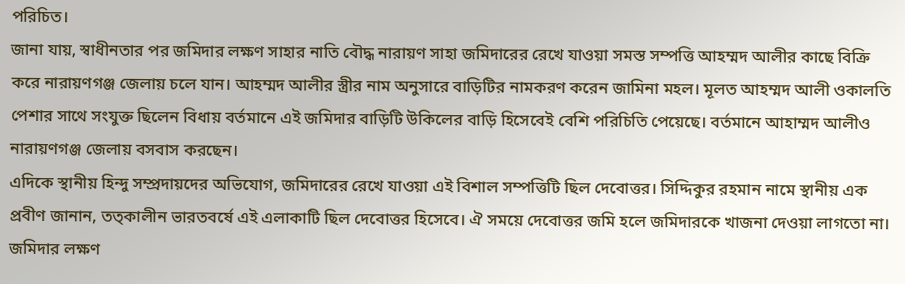পরিচিত।
জানা যায়, স্বাধীনতার পর জমিদার লক্ষণ সাহার নাতি বৌদ্ধ নারায়ণ সাহা জমিদারের রেখে যাওয়া সমস্ত সম্পত্তি আহম্মদ আলীর কাছে বিক্রি করে নারায়ণগঞ্জ জেলায় চলে যান। আহম্মদ আলীর স্ত্রীর নাম অনুসারে বাড়িটির নামকরণ করেন জামিনা মহল। মূলত আহম্মদ আলী ওকালতি পেশার সাথে সংযুক্ত ছিলেন বিধায় বর্তমানে এই জমিদার বাড়িটি উকিলের বাড়ি হিসেবেই বেশি পরিচিতি পেয়েছে। বর্তমানে আহাম্মদ আলীও নারায়ণগঞ্জ জেলায় বসবাস করছেন।
এদিকে স্থানীয় হিন্দু সম্প্রদায়দের অভিযোগ, জমিদারের রেখে যাওয়া এই বিশাল সম্পত্তিটি ছিল দেবোত্তর। সিদ্দিকুর রহমান নামে স্থানীয় এক প্রবীণ জানান, তত্কালীন ভারতবর্ষে এই এলাকাটি ছিল দেবোত্তর হিসেবে। ঐ সময়ে দেবোত্তর জমি হলে জমিদারকে খাজনা দেওয়া লাগতো না। জমিদার লক্ষণ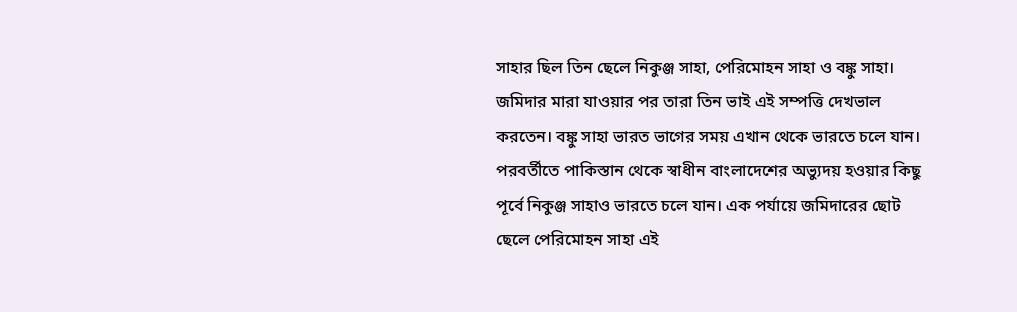সাহার ছিল তিন ছেলে নিকুঞ্জ সাহা, পেরিমোহন সাহা ও বঙ্কু সাহা। জমিদার মারা যাওয়ার পর তারা তিন ভাই এই সম্পত্তি দেখভাল করতেন। বঙ্কু সাহা ভারত ভাগের সময় এখান থেকে ভারতে চলে যান। পরবর্তীতে পাকিস্তান থেকে স্বাধীন বাংলাদেশের অভ্যুদয় হওয়ার কিছু পূর্বে নিকুঞ্জ সাহাও ভারতে চলে যান। এক পর্যায়ে জমিদারের ছোট ছেলে পেরিমোহন সাহা এই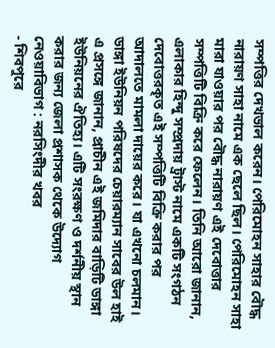সম্পত্তির দেখভাল করেন। পেরিমোহন সাহার বৌদ্ধ নারায়ণ সাহা নামে এক ছেলে ছিল। পেরিমোহন সাহা মারা যাওয়ার পর বৌদ্ধ নারায়ণ এই দেবোত্তার সম্পত্তিটি বিক্রি করে ফেলেন। তিনি আরো জানান, এলাকার হিন্দু সম্প্রদায় ট্রাস্ট নামে একটি সংগঠন দেবোত্তরকৃত এই সম্পত্তিটি বিক্রি করার পর আদালতে মামলা দায়ের করে। যা এখনো চলমান।
ডাঙ্গা ইউনিয়ন পরিষদের চেয়ারম্যান সাবের উল হাই এ প্রসঙ্গে জানান, প্রাচীন এই জমিদার বাড়িটি ডাঙ্গা ইউনিয়নের ঐতিহ্য। এটি সংরক্ষণ ও দর্শনীয় স্থান করার জন্য জেলা প্রশাসক থেকে উদ্যোগ নেওয়াবিভাগ : নরসিংদীর খবর
- শিবপুরে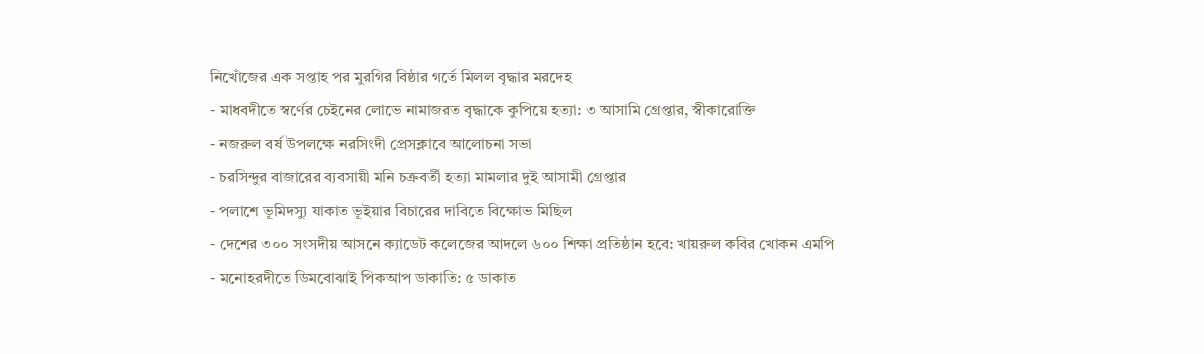নিখোঁজের এক সপ্তাহ পর মুরগির বিষ্ঠার গর্তে মিলল বৃদ্ধার মরদেহ
- মাধবদীতে স্বর্ণের চেইনের লোভে নামাজরত বৃদ্ধাকে কুপিয়ে হত্যা: ৩ আসামি গ্রেপ্তার, স্বীকারোক্তি
- নজরুল বর্ষ উপলক্ষে নরসিংদী প্রেসক্লাবে আলোচনা সভা
- চরসিন্দুর বাজারের ব্যবসায়ী মনি চক্রবর্তী হত্যা মামলার দুই আসামী গ্রেপ্তার
- পলাশে ভূমিদস্যু যাকাত ভূইয়ার বিচারের দাবিতে বিক্ষোভ মিছিল
- দেশের ৩০০ সংসদীয় আসনে ক্যাডেট কলেজের আদলে ৬০০ শিক্ষা প্রতিষ্ঠান হবে: খায়রুল কবির খোকন এমপি
- মনোহরদীতে ডিমবোঝাই পিকআপ ডাকাতি: ৫ ডাকাত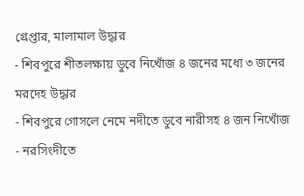গ্রেপ্তার, মালামাল উদ্ধার
- শিবপুরে শীতলক্ষায় ডুবে নিখোঁজ ৪ জনের মধ্যে ৩ জনের মরদেহ উদ্ধার
- শিবপুরে গোসলে নেমে নদীতে ডুবে নারীসহ ৪ জন নিখোঁজ
- নরসিংদীতে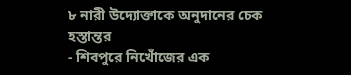৮ নারী উদ্যোক্তাকে অনুদানের চেক হস্তান্তর
- শিবপুরে নিখোঁজের এক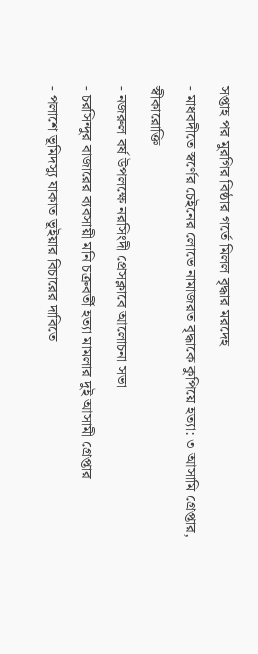সপ্তাহ পর মুরগির বিষ্ঠার গর্তে মিলল বৃদ্ধার মরদেহ
- মাধবদীতে স্বর্ণের চেইনের লোভে নামাজরত বৃদ্ধাকে কুপিয়ে হত্যা: ৩ আসামি গ্রেপ্তার, স্বীকারোক্তি
- নজরুল বর্ষ উপলক্ষে নরসিংদী প্রেসক্লাবে আলোচনা সভা
- চরসিন্দুর বাজারের ব্যবসায়ী মনি চক্রবর্তী হত্যা মামলার দুই আসামী গ্রেপ্তার
- পলাশে ভূমিদস্যু যাকাত ভূইয়ার বিচারের দাবিতে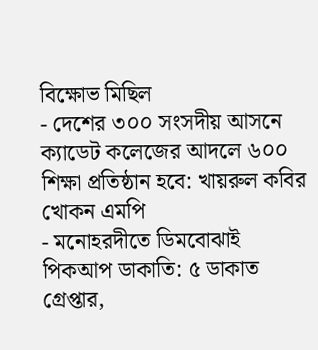বিক্ষোভ মিছিল
- দেশের ৩০০ সংসদীয় আসনে ক্যাডেট কলেজের আদলে ৬০০ শিক্ষা প্রতিষ্ঠান হবে: খায়রুল কবির খোকন এমপি
- মনোহরদীতে ডিমবোঝাই পিকআপ ডাকাতি: ৫ ডাকাত গ্রেপ্তার,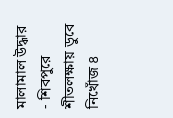মালামাল উদ্ধার
- শিবপুরে শীতলক্ষায় ডুবে নিখোঁজ ৪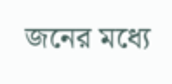জনের মধ্যে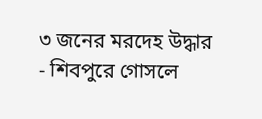৩ জনের মরদেহ উদ্ধার
- শিবপুরে গোসলে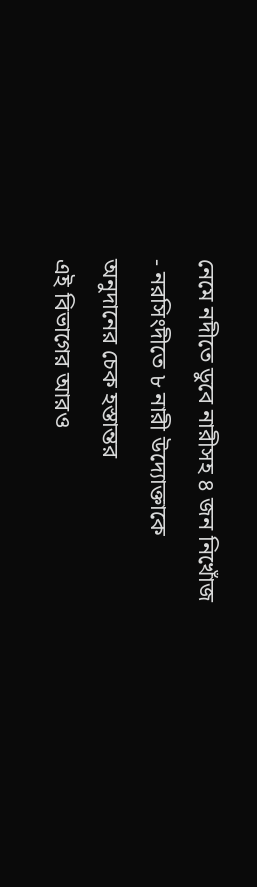নেমে নদীতে ডুবে নারীসহ ৪ জন নিখোঁজ
- নরসিংদীতে ৮ নারী উদ্যোক্তাকে অনুদানের চেক হস্তান্তর
এই বিভাগের আরও